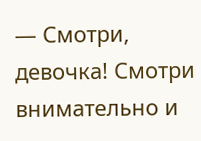— Смотри, девочка! Смотри внимательно и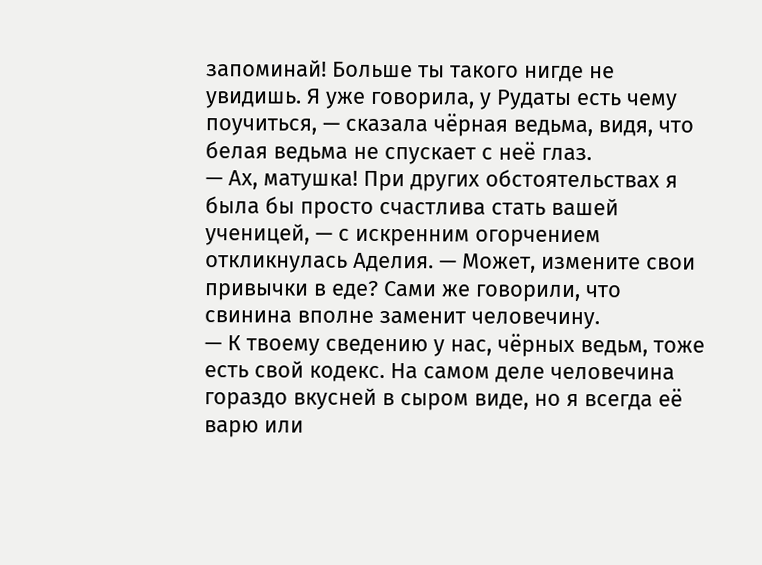запоминай! Больше ты такого нигде не увидишь. Я уже говорила, у Рудаты есть чему поучиться, — сказала чёрная ведьма, видя, что белая ведьма не спускает с неё глаз.
— Ах, матушка! При других обстоятельствах я была бы просто счастлива стать вашей ученицей, — с искренним огорчением откликнулась Аделия. — Может, измените свои привычки в еде? Сами же говорили, что свинина вполне заменит человечину.
— К твоему сведению у нас, чёрных ведьм, тоже есть свой кодекс. На самом деле человечина гораздо вкусней в сыром виде, но я всегда её варю или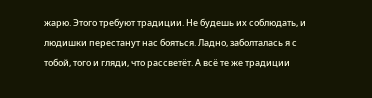жарю. Этого требуют традиции. Не будешь их соблюдать, и людишки перестанут нас бояться. Ладно, заболталась я с тобой, того и гляди, что рассветёт. А всё те же традиции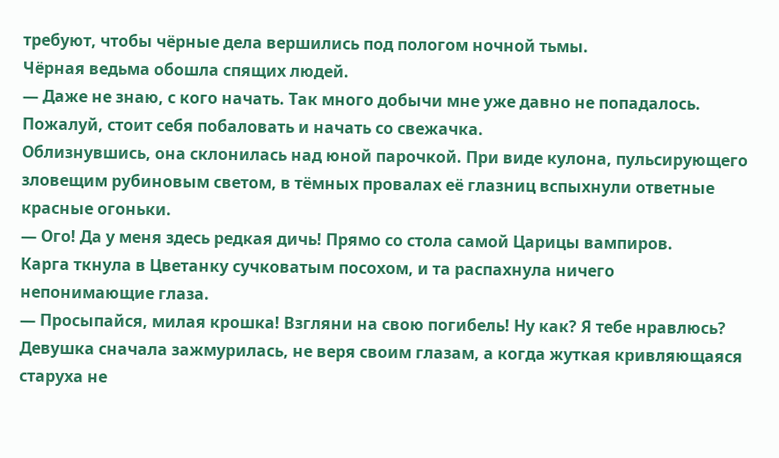требуют, чтобы чёрные дела вершились под пологом ночной тьмы.
Чёрная ведьма обошла спящих людей.
— Даже не знаю, с кого начать. Так много добычи мне уже давно не попадалось. Пожалуй, стоит себя побаловать и начать со свежачка.
Облизнувшись, она склонилась над юной парочкой. При виде кулона, пульсирующего зловещим рубиновым светом, в тёмных провалах её глазниц вспыхнули ответные красные огоньки.
— Ого! Да у меня здесь редкая дичь! Прямо со стола самой Царицы вампиров.
Карга ткнула в Цветанку сучковатым посохом, и та распахнула ничего непонимающие глаза.
— Просыпайся, милая крошка! Взгляни на свою погибель! Ну как? Я тебе нравлюсь?
Девушка сначала зажмурилась, не веря своим глазам, а когда жуткая кривляющаяся старуха не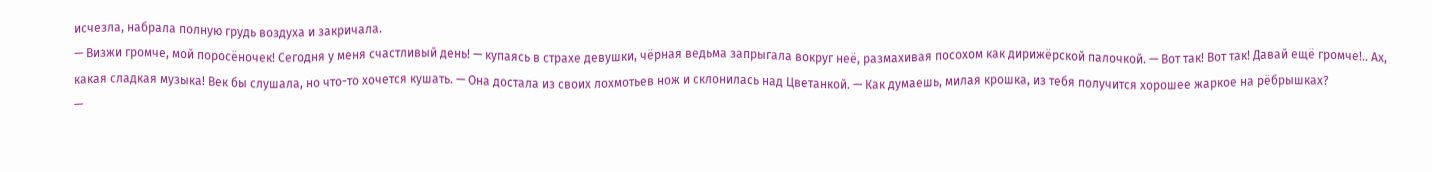исчезла, набрала полную грудь воздуха и закричала.
— Визжи громче, мой поросёночек! Сегодня у меня счастливый день! — купаясь в страхе девушки, чёрная ведьма запрыгала вокруг неё, размахивая посохом как дирижёрской палочкой. — Вот так! Вот так! Давай ещё громче!.. Ах, какая сладкая музыка! Век бы слушала, но что-то хочется кушать. — Она достала из своих лохмотьев нож и склонилась над Цветанкой. — Как думаешь, милая крошка, из тебя получится хорошее жаркое на рёбрышках?
—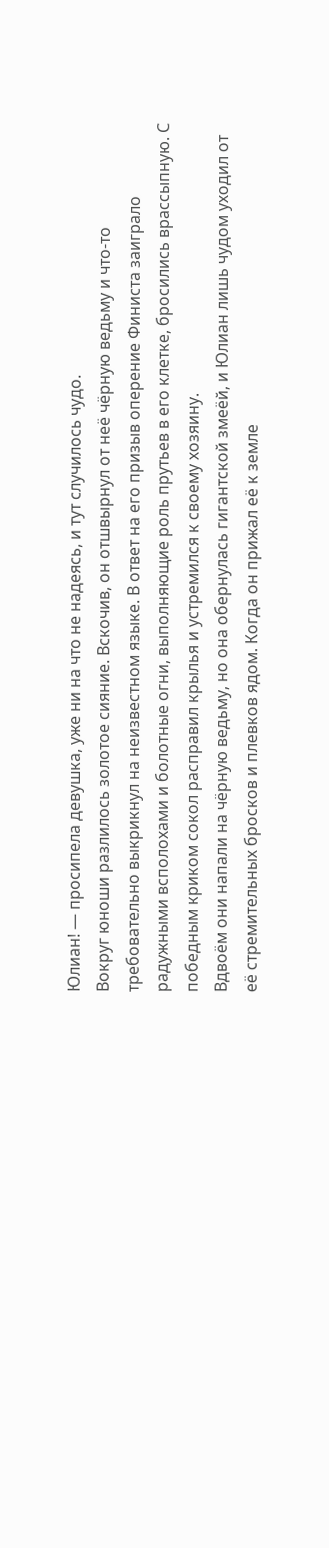Юлиан! — просипела девушка, уже ни на что не надеясь, и тут случилось чудо.
Вокруг юноши разлилось золотое сияние. Вскочив, он отшвырнул от неё чёрную ведьму и что-то требовательно выкрикнул на неизвестном языке. В ответ на его призыв оперение Финиста заиграло радужными всполохами и болотные огни, выполняющие роль прутьев в его клетке, бросились врассыпную. С победным криком сокол расправил крылья и устремился к своему хозяину.
Вдвоём они напали на чёрную ведьму, но она обернулась гигантской змеёй, и Юлиан лишь чудом уходил от её стремительных бросков и плевков ядом. Когда он прижал её к земле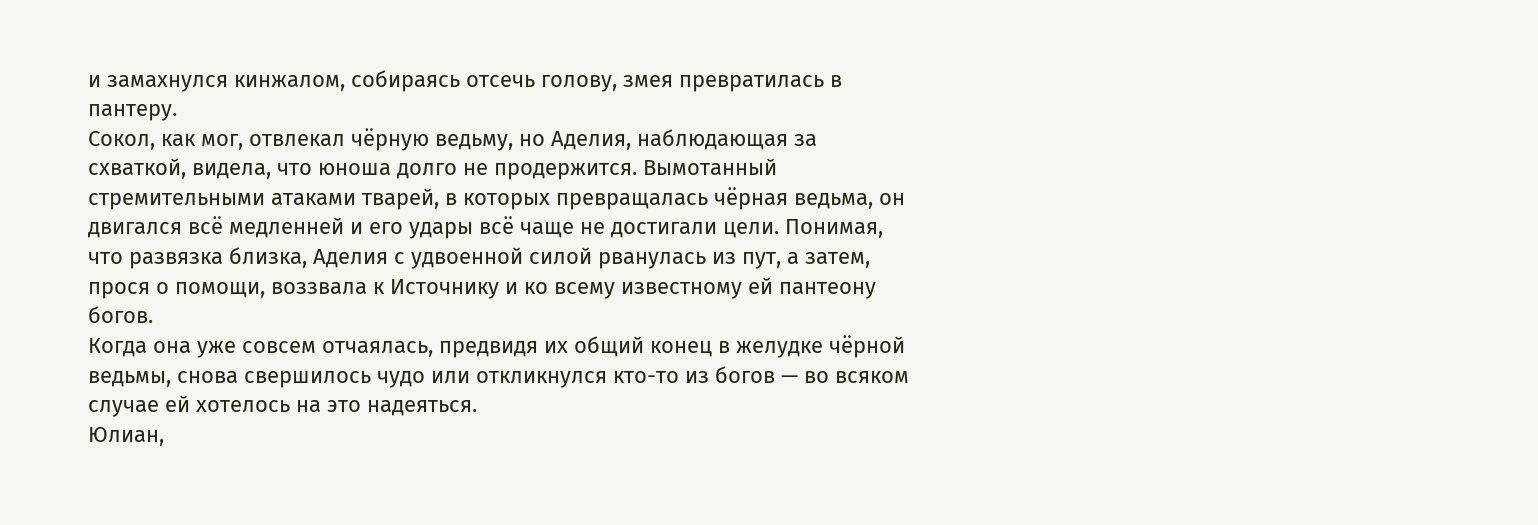и замахнулся кинжалом, собираясь отсечь голову, змея превратилась в пантеру.
Сокол, как мог, отвлекал чёрную ведьму, но Аделия, наблюдающая за схваткой, видела, что юноша долго не продержится. Вымотанный стремительными атаками тварей, в которых превращалась чёрная ведьма, он двигался всё медленней и его удары всё чаще не достигали цели. Понимая, что развязка близка, Аделия с удвоенной силой рванулась из пут, а затем, прося о помощи, воззвала к Источнику и ко всему известному ей пантеону богов.
Когда она уже совсем отчаялась, предвидя их общий конец в желудке чёрной ведьмы, снова свершилось чудо или откликнулся кто-то из богов — во всяком случае ей хотелось на это надеяться.
Юлиан,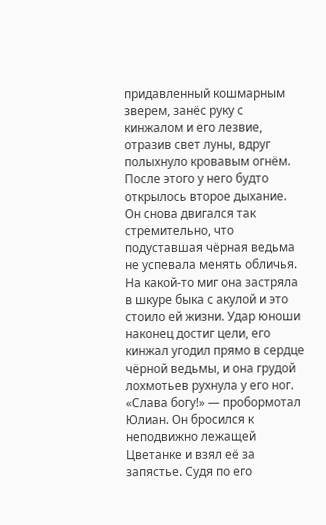придавленный кошмарным зверем, занёс руку с кинжалом и его лезвие, отразив свет луны, вдруг полыхнуло кровавым огнём. После этого у него будто открылось второе дыхание. Он снова двигался так стремительно, что подуставшая чёрная ведьма не успевала менять обличья. На какой-то миг она застряла в шкуре быка с акулой и это стоило ей жизни. Удар юноши наконец достиг цели, его кинжал угодил прямо в сердце чёрной ведьмы, и она грудой лохмотьев рухнула у его ног.
«Слава богу!» — пробормотал Юлиан. Он бросился к неподвижно лежащей Цветанке и взял её за запястье. Судя по его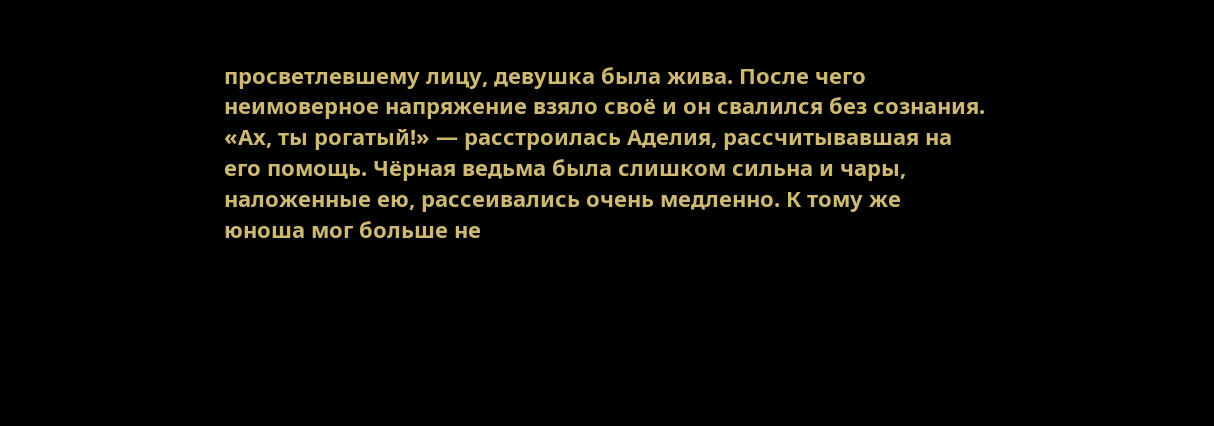просветлевшему лицу, девушка была жива. После чего неимоверное напряжение взяло своё и он свалился без сознания.
«Ах, ты рогатый!» — расстроилась Аделия, рассчитывавшая на его помощь. Чёрная ведьма была слишком сильна и чары, наложенные ею, рассеивались очень медленно. К тому же юноша мог больше не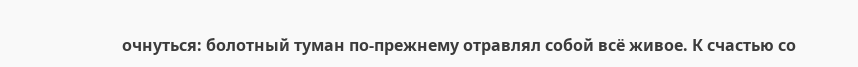очнуться: болотный туман по-прежнему отравлял собой всё живое. К счастью со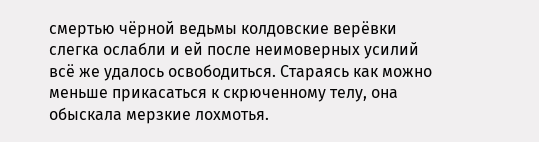смертью чёрной ведьмы колдовские верёвки слегка ослабли и ей после неимоверных усилий всё же удалось освободиться. Стараясь как можно меньше прикасаться к скрюченному телу, она обыскала мерзкие лохмотья.